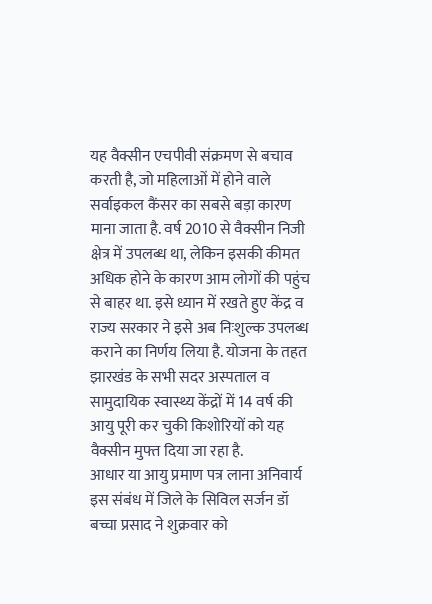यह वैक्सीन एचपीवी संक्रमण से बचाव करती है, जो महिलाओं में होने वाले सर्वाइकल कैंसर का सबसे बड़ा कारण माना जाता है. वर्ष 2010 से वैक्सीन निजी क्षेत्र में उपलब्ध था, लेकिन इसकी कीमत अधिक होने के कारण आम लोगों की पहुंच से बाहर था. इसे ध्यान में रखते हुए केंद्र व राज्य सरकार ने इसे अब निःशुल्क उपलब्ध कराने का निर्णय लिया है. योजना के तहत झारखंड के सभी सदर अस्पताल व सामुदायिक स्वास्थ्य केंद्रों में 14 वर्ष की आयु पूरी कर चुकी किशोरियों को यह वैक्सीन मुफ्त दिया जा रहा है.
आधार या आयु प्रमाण पत्र लाना अनिवार्य
इस संबंध में जिले के सिविल सर्जन डॉ बच्चा प्रसाद ने शुक्रवार को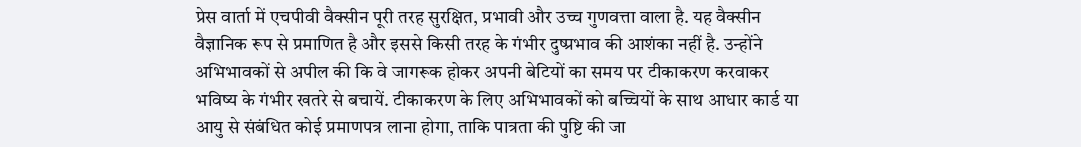प्रेस वार्ता में एचपीवी वैक्सीन पूरी तरह सुरक्षित, प्रभावी और उच्च गुणवत्ता वाला है. यह वैक्सीन वैज्ञानिक रूप से प्रमाणित है और इससे किसी तरह के गंभीर दुष्प्रभाव की आशंका नहीं है. उन्होंने अभिभावकों से अपील की कि वे जागरूक होकर अपनी बेटियों का समय पर टीकाकरण करवाकर भविष्य के गंभीर खतरे से बचायें. टीकाकरण के लिए अभिभावकों को बच्चियों के साथ आधार कार्ड या आयु से संबंधित कोई प्रमाणपत्र लाना होगा, ताकि पात्रता की पुष्टि की जा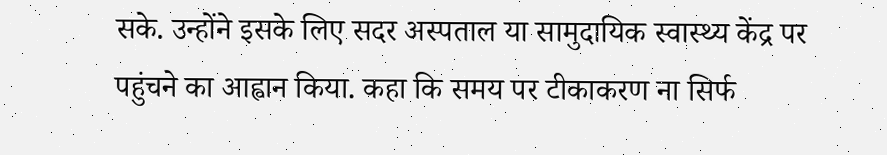सके. उन्होंने इसके लिए सदर अस्पताल या सामुदायिक स्वास्थ्य केंद्र पर पहुंचने का आह्वान किया. कहा कि समय पर टीकाकरण ना सिर्फ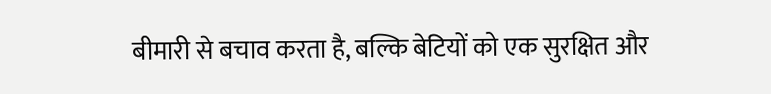बीमारी से बचाव करता है, बल्कि बेटियों को एक सुरक्षित और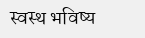स्वस्थ भविष्य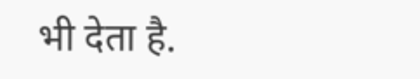भी देता है.